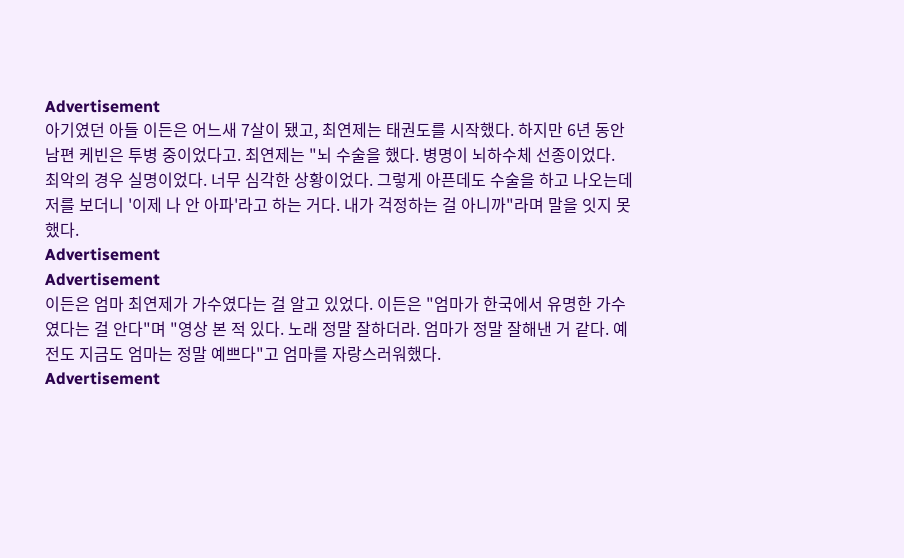Advertisement
아기였던 아들 이든은 어느새 7살이 됐고, 최연제는 태권도를 시작했다. 하지만 6년 동안 남편 케빈은 투병 중이었다고. 최연제는 "뇌 수술을 했다. 병명이 뇌하수체 선종이었다. 최악의 경우 실명이었다. 너무 심각한 상황이었다. 그렇게 아픈데도 수술을 하고 나오는데 저를 보더니 '이제 나 안 아파'라고 하는 거다. 내가 걱정하는 걸 아니까"라며 말을 잇지 못했다.
Advertisement
Advertisement
이든은 엄마 최연제가 가수였다는 걸 알고 있었다. 이든은 "엄마가 한국에서 유명한 가수였다는 걸 안다"며 "영상 본 적 있다. 노래 정말 잘하더라. 엄마가 정말 잘해낸 거 같다. 예전도 지금도 엄마는 정말 예쁘다"고 엄마를 자랑스러워했다.
Advertisement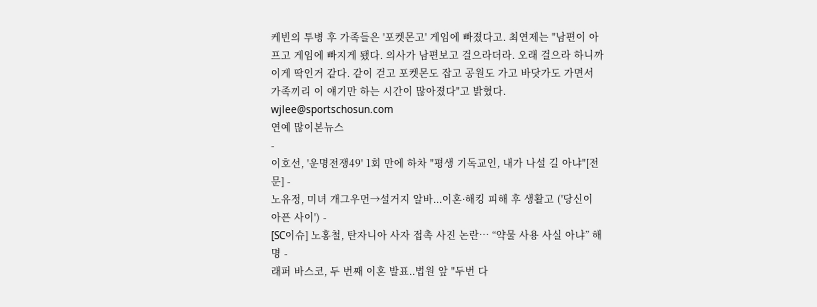케빈의 투병 후 가족들은 '포켓몬고' 게임에 빠졌다고. 최연제는 "남편이 아프고 게임에 빠지게 됐다. 의사가 남편보고 걸으라더라. 오래 걸으라 하니까 이게 딱인거 같다. 같이 걷고 포켓몬도 잡고 공원도 가고 바닷가도 가면서 가족끼리 이 얘기만 하는 시간이 많아졌다"고 밝혔다.
wjlee@sportschosun.com
연예 많이본뉴스
-
이호선, '운명전쟁49' 1회 만에 하차 "평생 기독교인, 내가 나설 길 아냐"[전문] -
노유정, 미녀 개그우먼→설거지 알바...이혼·해킹 피해 후 생활고 ('당신이 아픈 사이') -
[SC이슈] 노홍철, 탄자니아 사자 접촉 사진 논란… “약물 사용 사실 아냐” 해명 -
래퍼 바스코, 두 번째 이혼 발표..법원 앞 "두번 다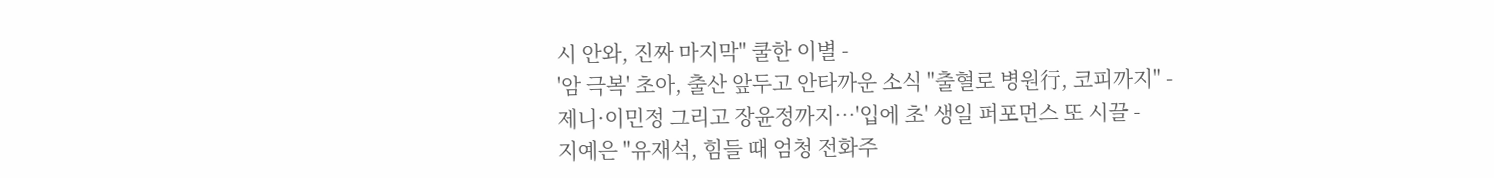시 안와, 진짜 마지막" 쿨한 이별 -
'암 극복' 초아, 출산 앞두고 안타까운 소식 "출혈로 병원行, 코피까지" -
제니·이민정 그리고 장윤정까지…'입에 초' 생일 퍼포먼스 또 시끌 -
지예은 "유재석, 힘들 때 엄청 전화주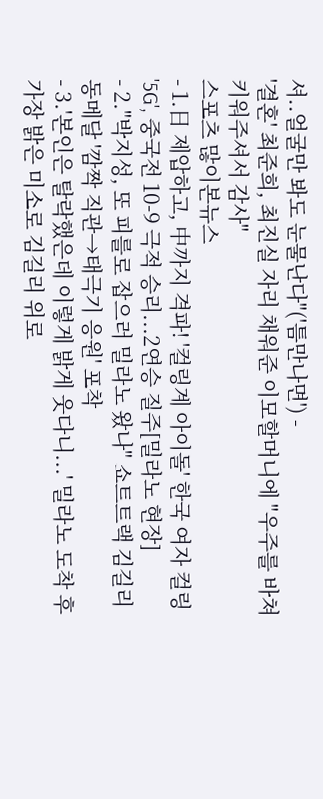셔..얼굴만 봐도 눈물난다"('틈만나면') -
'결혼' 최준희, 최진실 자리 채워준 이모할머니에 "우주를 바쳐 키워주셔서 감사"
스포츠 많이본뉴스
- 1.日 제압하고, 中까지 격파! '컬링계 아이돌' 한국 여자 컬링 '5G', 중국전 10-9 극적 승리...2연승 질주[밀라노 현장]
- 2."박지성, 또 피를로 잡으러 밀라노 왔나" 쇼트트랙 김길리 동메달 '깜짝 직관→태극기 응원' 포착
- 3.'본인은 탈락했은데 이렇게 밝게 웃다니...' 밀라노 도착 후 가장 밝은 미소로 김길리 위로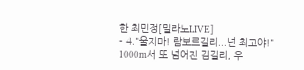한 최민정[밀라노LIVE]
- 4."울지마! 람보르길리...넌 최고야!" 1000m서 또 넘어진 김길리, 우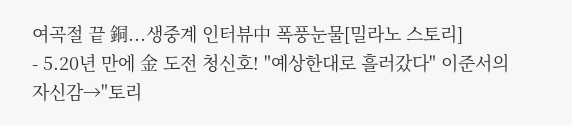여곡절 끝 銅...생중계 인터뷰中 폭풍눈물[밀라노 스토리]
- 5.20년 만에 金 도전 청신호! "예상한대로 흘러갔다" 이준서의 자신감→"토리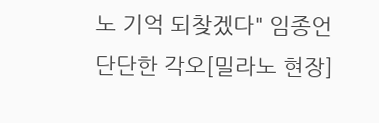노 기억 되찾겠다" 임종언 단단한 각오[밀라노 현장]